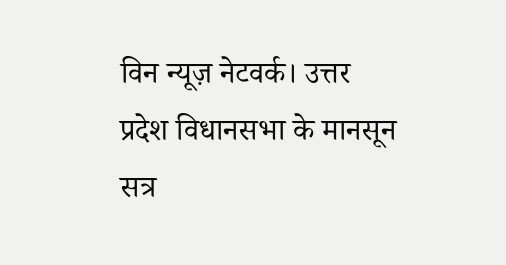विन न्यूज़ नेटवर्क। उत्तर प्रदेश विधानसभा के मानसून सत्र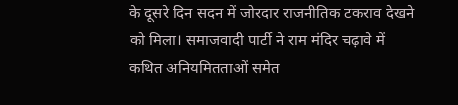के दूसरे दिन सदन में जोरदार राजनीतिक टकराव देखने को मिला। समाजवादी पार्टी ने राम मंदिर चढ़ावे में कथित अनियमितताओं समेत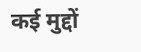कई मुद्दों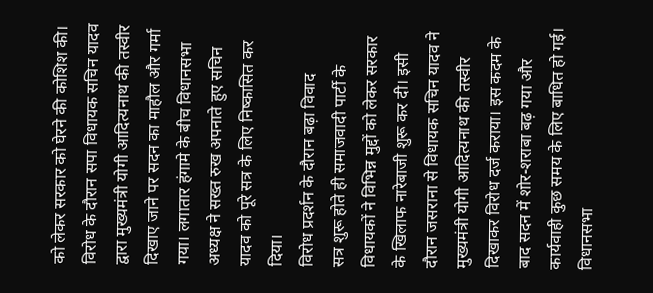को लेकर सरकार को घेरने की कोशिश की।
विरोध के दौरान सपा विधायक सचिन यादव द्वारा मुख्यमंत्री योगी आदित्यनाथ की तस्वीर दिखाए जाने पर सदन का माहौल और गर्मा गया। लगातार हंगामे के बीच विधानसभा अध्यक्ष ने सख्त रुख अपनाते हुए सचिन यादव को पूरे सत्र के लिए निष्कासित कर दिया।
विरोध प्रदर्शन के दौरान बढ़ा विवाद
सत्र शुरू होते ही समाजवादी पार्टी के विधायकों ने विभिन्न मुद्दों को लेकर सरकार के खिलाफ नारेबाजी शुरू कर दी। इसी दौरान जसराना से विधायक सचिन यादव ने मुख्यमंत्री योगी आदित्यनाथ की तस्वीर दिखाकर विरोध दर्ज कराया। इस कदम के बाद सदन में शोर-शराबा बढ़ गया और कार्यवाही कुछ समय के लिए बाधित हो गई।
विधानसभा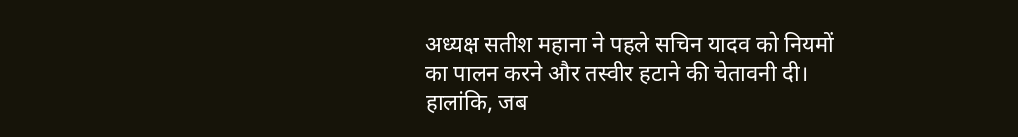अध्यक्ष सतीश महाना ने पहले सचिन यादव को नियमों का पालन करने और तस्वीर हटाने की चेतावनी दी। हालांकि, जब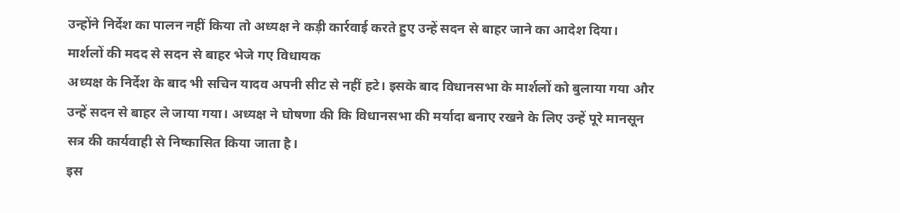उन्होंने निर्देश का पालन नहीं किया तो अध्यक्ष ने कड़ी कार्रवाई करते हुए उन्हें सदन से बाहर जाने का आदेश दिया।
मार्शलों की मदद से सदन से बाहर भेजे गए विधायक
अध्यक्ष के निर्देश के बाद भी सचिन यादव अपनी सीट से नहीं हटे। इसके बाद विधानसभा के मार्शलों को बुलाया गया और उन्हें सदन से बाहर ले जाया गया। अध्यक्ष ने घोषणा की कि विधानसभा की मर्यादा बनाए रखने के लिए उन्हें पूरे मानसून सत्र की कार्यवाही से निष्कासित किया जाता है।
इस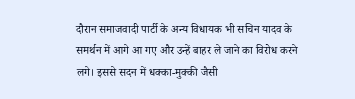दौरान समाजवादी पार्टी के अन्य विधायक भी सचिन यादव के समर्थन में आगे आ गए और उन्हें बाहर ले जाने का विरोध करने लगे। इससे सदन में धक्का-मुक्की जैसी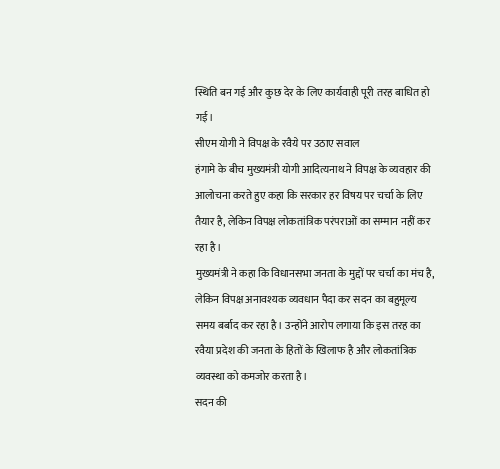स्थिति बन गई और कुछ देर के लिए कार्यवाही पूरी तरह बाधित हो गई।
सीएम योगी ने विपक्ष के रवैये पर उठाए सवाल
हंगामे के बीच मुख्यमंत्री योगी आदित्यनाथ ने विपक्ष के व्यवहार की आलोचना करते हुए कहा कि सरकार हर विषय पर चर्चा के लिए तैयार है, लेकिन विपक्ष लोकतांत्रिक परंपराओं का सम्मान नहीं कर रहा है।
मुख्यमंत्री ने कहा कि विधानसभा जनता के मुद्दों पर चर्चा का मंच है, लेकिन विपक्ष अनावश्यक व्यवधान पैदा कर सदन का बहुमूल्य समय बर्बाद कर रहा है। उन्होंने आरोप लगाया कि इस तरह का रवैया प्रदेश की जनता के हितों के खिलाफ है और लोकतांत्रिक व्यवस्था को कमजोर करता है।
सदन की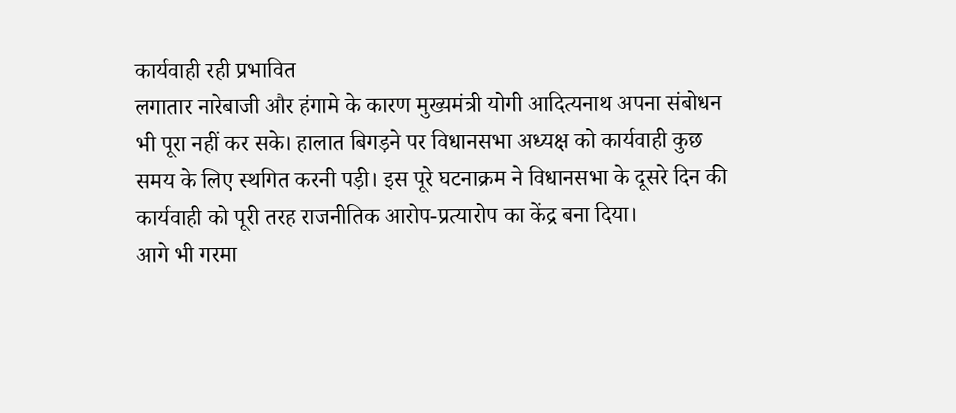कार्यवाही रही प्रभावित
लगातार नारेबाजी और हंगामे के कारण मुख्यमंत्री योगी आदित्यनाथ अपना संबोधन भी पूरा नहीं कर सके। हालात बिगड़ने पर विधानसभा अध्यक्ष को कार्यवाही कुछ समय के लिए स्थगित करनी पड़ी। इस पूरे घटनाक्रम ने विधानसभा के दूसरे दिन की कार्यवाही को पूरी तरह राजनीतिक आरोप-प्रत्यारोप का केंद्र बना दिया।
आगे भी गरमा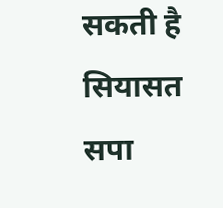सकती है सियासत
सपा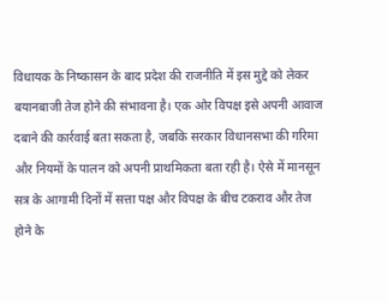विधायक के निष्कासन के बाद प्रदेश की राजनीति में इस मुद्दे को लेकर बयानबाजी तेज होने की संभावना है। एक ओर विपक्ष इसे अपनी आवाज दबाने की कार्रवाई बता सकता है, जबकि सरकार विधानसभा की गरिमा और नियमों के पालन को अपनी प्राथमिकता बता रही है। ऐसे में मानसून सत्र के आगामी दिनों में सत्ता पक्ष और विपक्ष के बीच टकराव और तेज होने के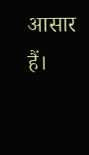आसार हैं।